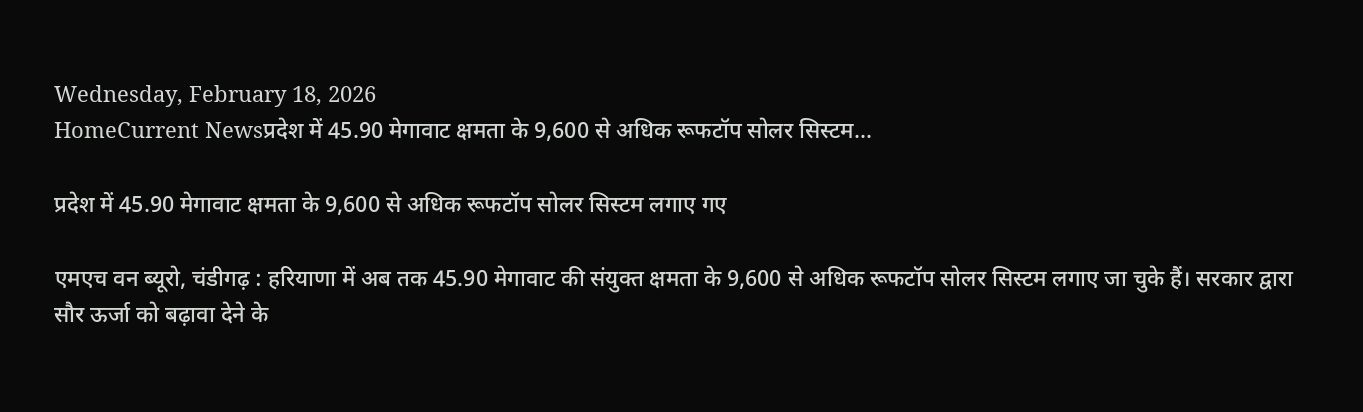Wednesday, February 18, 2026
HomeCurrent Newsप्रदेश में 45.90 मेगावाट क्षमता के 9,600 से अधिक रूफटॉप सोलर सिस्टम...

प्रदेश में 45.90 मेगावाट क्षमता के 9,600 से अधिक रूफटॉप सोलर सिस्टम लगाए गए

एमएच वन ब्यूरो, चंडीगढ़ : हरियाणा में अब तक 45.90 मेगावाट की संयुक्त क्षमता के 9,600 से अधिक रूफटॉप सोलर सिस्टम लगाए जा चुके हैं। सरकार द्वारा सौर ऊर्जा को बढ़ावा देने के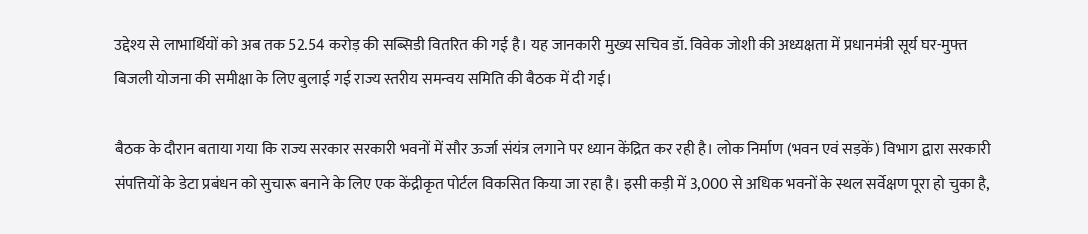उद्देश्य से लाभार्थियों को अब तक 52.54 करोड़ की सब्सिडी वितरित की गई है। यह जानकारी मुख्य सचिव डॉ. विवेक जोशी की अध्यक्षता में प्रधानमंत्री सूर्य घर-मुफ्त बिजली योजना की समीक्षा के लिए बुलाई गई राज्य स्तरीय समन्वय समिति की बैठक में दी गई।

बैठक के दौरान बताया गया कि राज्य सरकार सरकारी भवनों में सौर ऊर्जा संयंत्र लगाने पर ध्यान केंद्रित कर रही है। लोक निर्माण (भवन एवं सड़कें) विभाग द्वारा सरकारी संपत्तियों के डेटा प्रबंधन को सुचारू बनाने के लिए एक केंद्रीकृत पोर्टल विकसित किया जा रहा है। इसी कड़ी में 3,000 से अधिक भवनों के स्थल सर्वेक्षण पूरा हो चुका है,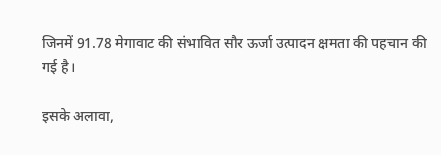जिनमें 91.78 मेगावाट की संभावित सौर ऊर्जा उत्पादन क्षमता की पहचान की गई है।

इसके अलावा,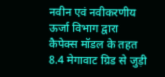नवीन एवं नवीकरणीय ऊर्जा विभाग द्वारा कैपेक्स मॉडल के तहत 8.4 मेगावाट ग्रिड से जुड़ी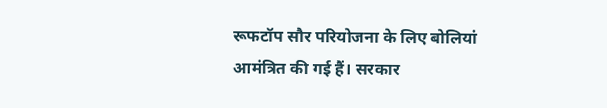रूफटॉप सौर परियोजना के लिए बोलियां आमंत्रित की गई हैं। सरकार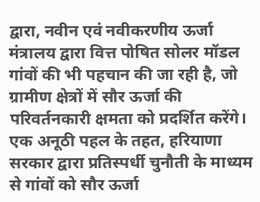द्वारा, नवीन एवं नवीकरणीय ऊर्जा मंत्रालय द्वारा वित्त पोषित सोलर मॉडल गांवों की भी पहचान की जा रही है, जो ग्रामीण क्षेत्रों में सौर ऊर्जा की परिवर्तनकारी क्षमता को प्रदर्शित करेंगे। एक अनूठी पहल के तहत, हरियाणा सरकार द्वारा प्रतिस्पर्धी चुनौती के माध्यम से गांवों को सौर ऊर्जा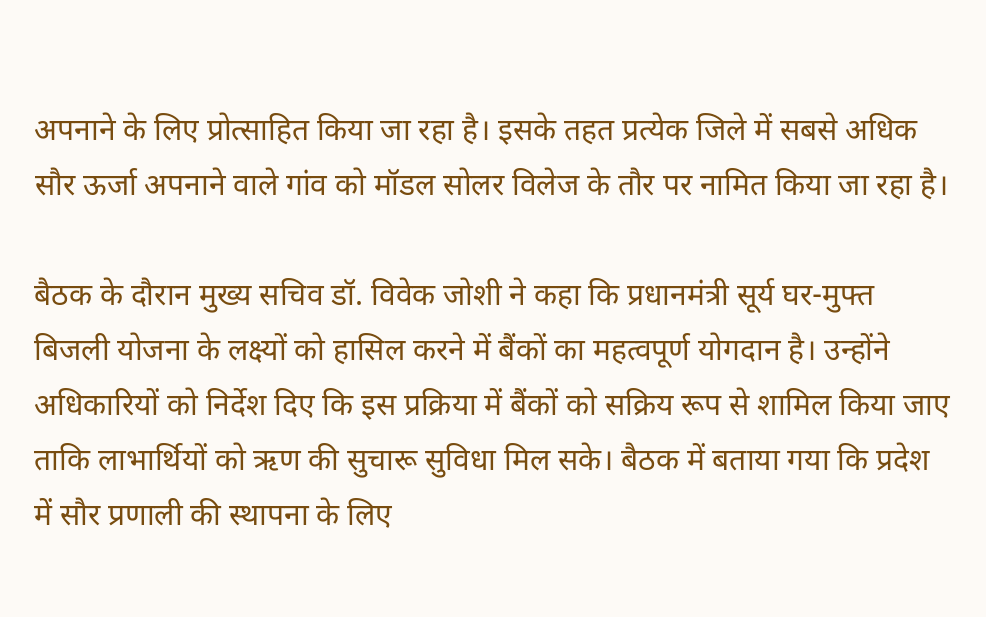अपनाने के लिए प्रोत्साहित किया जा रहा है। इसके तहत प्रत्येक जिले में सबसे अधिक सौर ऊर्जा अपनाने वाले गांव को मॉडल सोलर विलेज के तौर पर नामित किया जा रहा है।

बैठक के दौरान मुख्य सचिव डॉ. विवेक जोशी ने कहा कि प्रधानमंत्री सूर्य घर-मुफ्त बिजली योजना के लक्ष्यों को हासिल करने में बैंकों का महत्वपूर्ण योगदान है। उन्होंने अधिकारियों को निर्देश दिए कि इस प्रक्रिया में बैंकों को सक्रिय रूप से शामिल किया जाए ताकि लाभार्थियों को ऋण की सुचारू सुविधा मिल सके। बैठक में बताया गया कि प्रदेश में सौर प्रणाली की स्थापना के लिए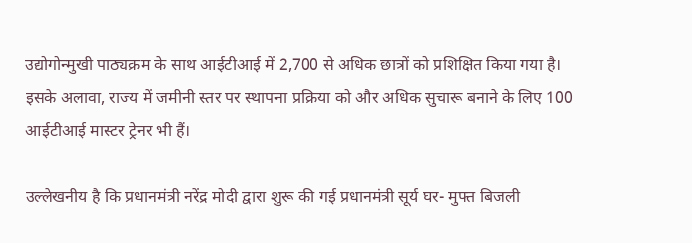उद्योगोन्मुखी पाठ्यक्रम के साथ आईटीआई में 2,700 से अधिक छात्रों को प्रशिक्षित किया गया है। इसके अलावा, राज्य में जमीनी स्तर पर स्थापना प्रक्रिया को और अधिक सुचारू बनाने के लिए 100 आईटीआई मास्टर ट्रेनर भी हैं।

उल्लेखनीय है कि प्रधानमंत्री नरेंद्र मोदी द्वारा शुरू की गई प्रधानमंत्री सूर्य घर- मुफ्त बिजली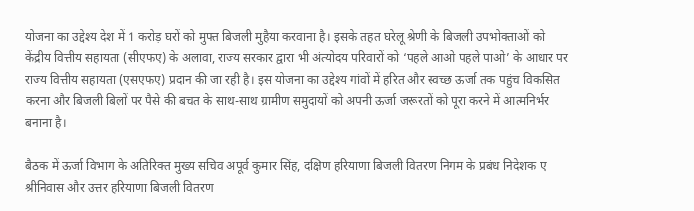योजना का उद्देश्य देश में 1 करोड़ घरों को मुफ्त बिजली मुहैया करवाना है। इसके तहत घरेलू श्रेणी के बिजली उपभोक्ताओं को केंद्रीय वित्तीय सहायता (सीएफए) के अलावा, राज्य सरकार द्वारा भी अंत्योदय परिवारों को ‘पहले आओ पहले पाओ’ के आधार पर राज्य वित्तीय सहायता (एसएफए) प्रदान की जा रही है। इस योजना का उद्देश्य गांवों में हरित और स्वच्छ ऊर्जा तक पहुंच विकसित करना और बिजली बिलों पर पैसे की बचत के साथ-साथ ग्रामीण समुदायों को अपनी ऊर्जा जरूरतों को पूरा करने में आत्मनिर्भर बनाना है।

बैठक में ऊर्जा विभाग के अतिरिक्त मुख्य सचिव अपूर्व कुमार सिंह, दक्षिण हरियाणा बिजली वितरण निगम के प्रबंध निदेशक ए श्रीनिवास और उत्तर हरियाणा बिजली वितरण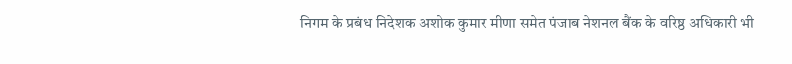निगम के प्रबंध निदेशक अशोक कुमार मीणा समेत पंजाब नेशनल बैंक के वरिष्ठ अधिकारी भी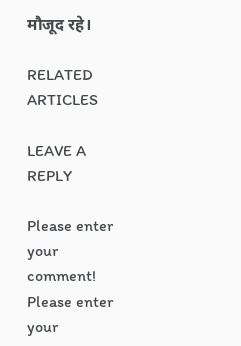मौजूद रहे।

RELATED ARTICLES

LEAVE A REPLY

Please enter your comment!
Please enter your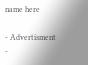name here

- Advertisment -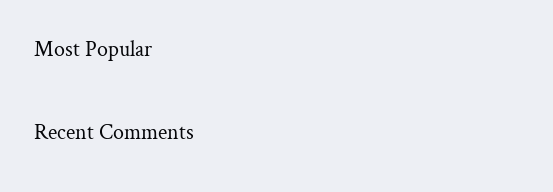Most Popular

Recent Comments